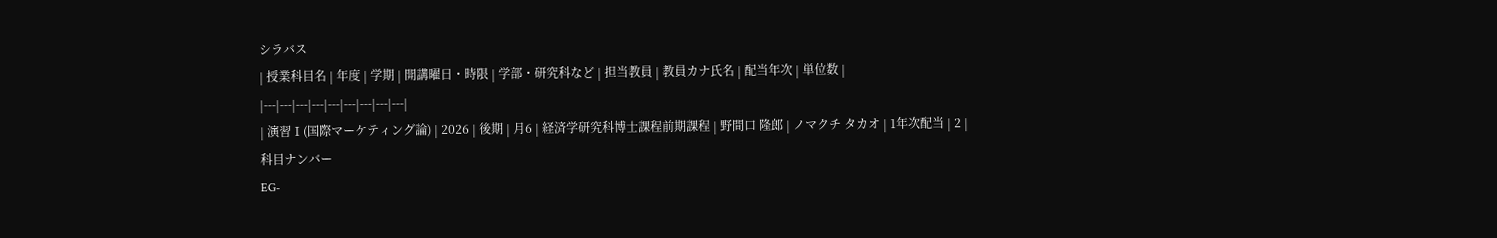シラバス
| 授業科目名 | 年度 | 学期 | 開講曜日・時限 | 学部・研究科など | 担当教員 | 教員カナ氏名 | 配当年次 | 単位数 |
|---|---|---|---|---|---|---|---|---|
| 演習Ⅰ(国際マーケティング論) | 2026 | 後期 | 月6 | 経済学研究科博士課程前期課程 | 野間口 隆郎 | ノマクチ タカオ | 1年次配当 | 2 |
科目ナンバー
EG-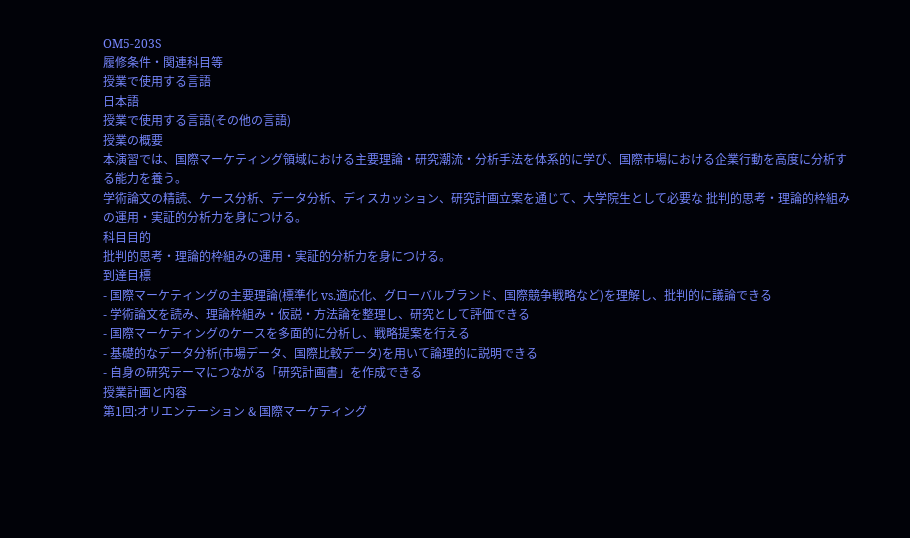OM5-203S
履修条件・関連科目等
授業で使用する言語
日本語
授業で使用する言語(その他の言語)
授業の概要
本演習では、国際マーケティング領域における主要理論・研究潮流・分析手法を体系的に学び、国際市場における企業行動を高度に分析する能力を養う。
学術論文の精読、ケース分析、データ分析、ディスカッション、研究計画立案を通じて、大学院生として必要な 批判的思考・理論的枠組みの運用・実証的分析力を身につける。
科目目的
批判的思考・理論的枠組みの運用・実証的分析力を身につける。
到達目標
- 国際マーケティングの主要理論(標準化 vs.適応化、グローバルブランド、国際競争戦略など)を理解し、批判的に議論できる
- 学術論文を読み、理論枠組み・仮説・方法論を整理し、研究として評価できる
- 国際マーケティングのケースを多面的に分析し、戦略提案を行える
- 基礎的なデータ分析(市場データ、国際比較データ)を用いて論理的に説明できる
- 自身の研究テーマにつながる「研究計画書」を作成できる
授業計画と内容
第1回:オリエンテーション & 国際マーケティング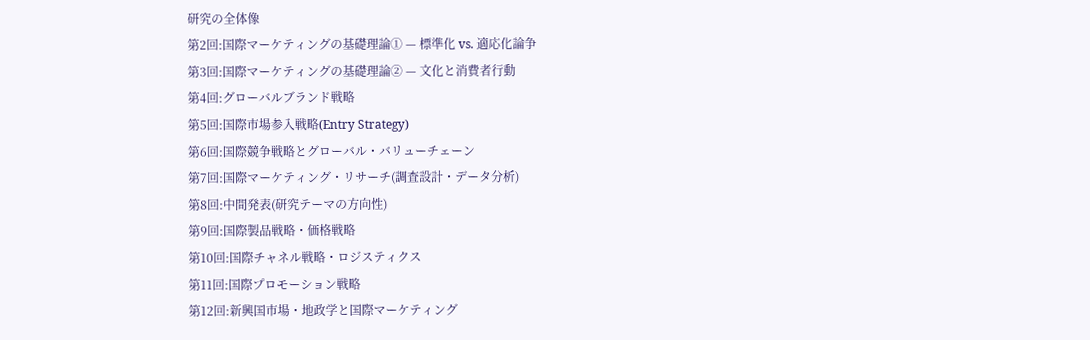研究の全体像
第2回:国際マーケティングの基礎理論① — 標準化 vs. 適応化論争
第3回:国際マーケティングの基礎理論② — 文化と消費者行動
第4回:グローバルブランド戦略
第5回:国際市場参入戦略(Entry Strategy)
第6回:国際競争戦略とグローバル・バリューチェーン
第7回:国際マーケティング・リサーチ(調査設計・データ分析)
第8回:中間発表(研究テーマの方向性)
第9回:国際製品戦略・価格戦略
第10回:国際チャネル戦略・ロジスティクス
第11回:国際プロモーション戦略
第12回:新興国市場・地政学と国際マーケティング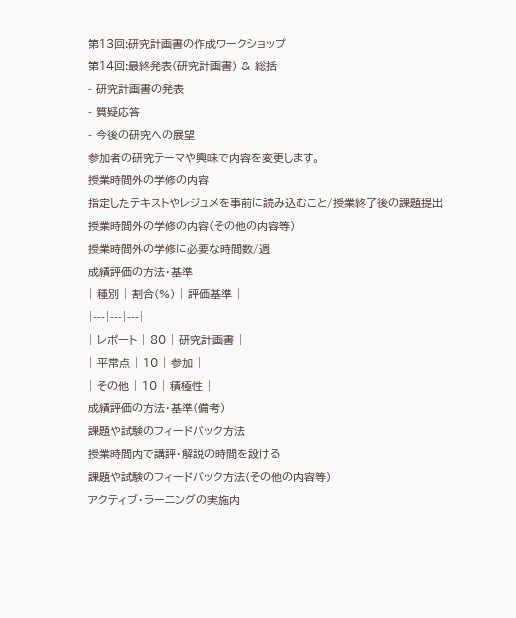第13回:研究計画書の作成ワークショップ
第14回:最終発表(研究計画書) & 総括
- 研究計画書の発表
- 質疑応答
- 今後の研究への展望
参加者の研究テーマや興味で内容を変更します。
授業時間外の学修の内容
指定したテキストやレジュメを事前に読み込むこと/授業終了後の課題提出
授業時間外の学修の内容(その他の内容等)
授業時間外の学修に必要な時間数/週
成績評価の方法・基準
| 種別 | 割合(%) | 評価基準 |
|---|---|---|
| レポート | 80 | 研究計画書 |
| 平常点 | 10 | 参加 |
| その他 | 10 | 積極性 |
成績評価の方法・基準(備考)
課題や試験のフィードバック方法
授業時間内で講評・解説の時間を設ける
課題や試験のフィードバック方法(その他の内容等)
アクティブ・ラーニングの実施内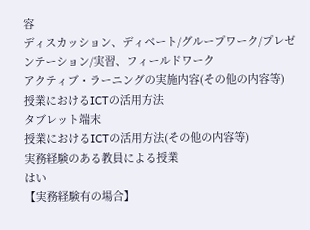容
ディスカッション、ディベート/グループワーク/プレゼンテーション/実習、フィールドワーク
アクティブ・ラーニングの実施内容(その他の内容等)
授業におけるICTの活用方法
タブレット端末
授業におけるICTの活用方法(その他の内容等)
実務経験のある教員による授業
はい
【実務経験有の場合】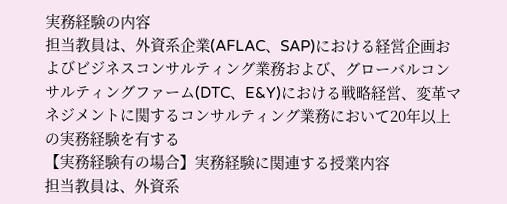実務経験の内容
担当教員は、外資系企業(AFLAC、SAP)における経営企画およびビジネスコンサルティング業務および、グローバルコンサルティングファーム(DTC、E&Y)における戦略経営、変革マネジメントに関するコンサルティング業務において20年以上の実務経験を有する
【実務経験有の場合】実務経験に関連する授業内容
担当教員は、外資系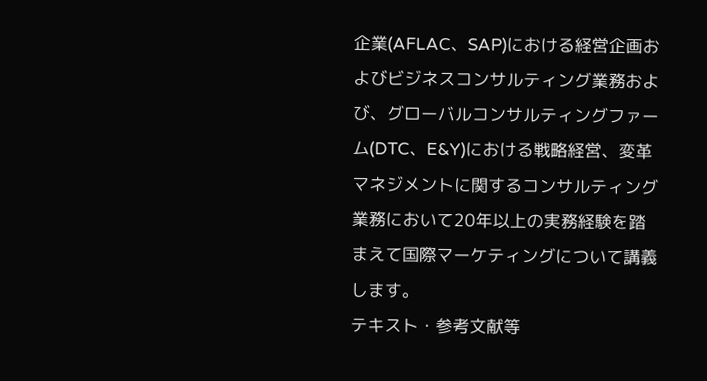企業(AFLAC、SAP)における経営企画およびビジネスコンサルティング業務および、グローバルコンサルティングファーム(DTC、E&Y)における戦略経営、変革マネジメントに関するコンサルティング業務において20年以上の実務経験を踏まえて国際マーケティングについて講義します。
テキスト・参考文献等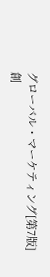グローバル・マーケティング[第7版]創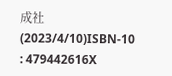成社 (2023/4/10)ISBN-10 : 479442616X